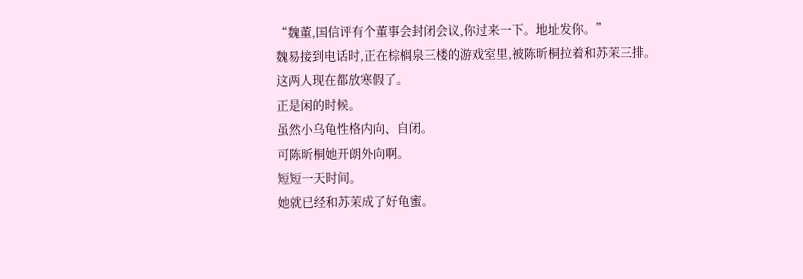“魏董,国信评有个董事会封闭会议,你过来一下。地址发你。”
魏易接到电话时,正在棕榈泉三楼的游戏室里,被陈昕桐拉着和苏茉三排。
这两人现在都放寒假了。
正是闲的时候。
虽然小乌龟性格内向、自闭。
可陈昕桐她开朗外向啊。
短短一天时间。
她就已经和苏茉成了好龟蜜。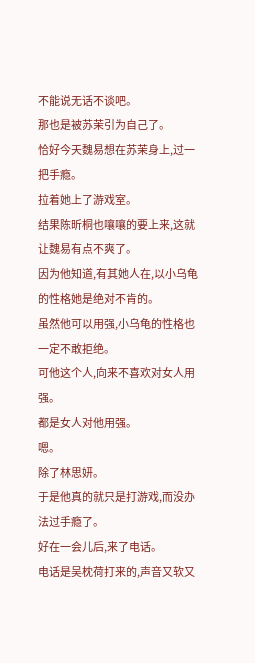不能说无话不谈吧。
那也是被苏茉引为自己了。
恰好今天魏易想在苏茉身上,过一把手瘾。
拉着她上了游戏室。
结果陈昕桐也嚷嚷的要上来,这就让魏易有点不爽了。
因为他知道,有其她人在,以小乌龟的性格她是绝对不肯的。
虽然他可以用强,小乌龟的性格也一定不敢拒绝。
可他这个人,向来不喜欢对女人用强。
都是女人对他用强。
嗯。
除了林思妍。
于是他真的就只是打游戏,而没办法过手瘾了。
好在一会儿后,来了电话。
电话是吴枕荷打来的,声音又软又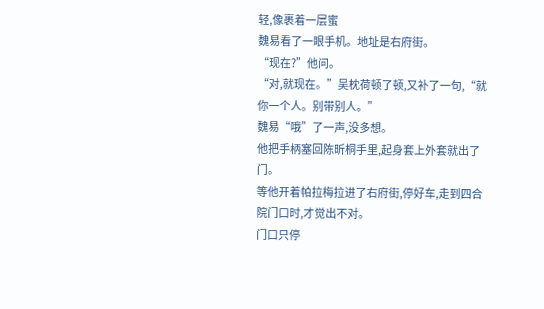轻,像裹着一层蜜
魏易看了一眼手机。地址是右府街。
“现在?”他问。
“对,就现在。”吴枕荷顿了顿,又补了一句,“就你一个人。别带别人。”
魏易“哦”了一声,没多想。
他把手柄塞回陈昕桐手里,起身套上外套就出了门。
等他开着帕拉梅拉进了右府街,停好车,走到四合院门口时,才觉出不对。
门口只停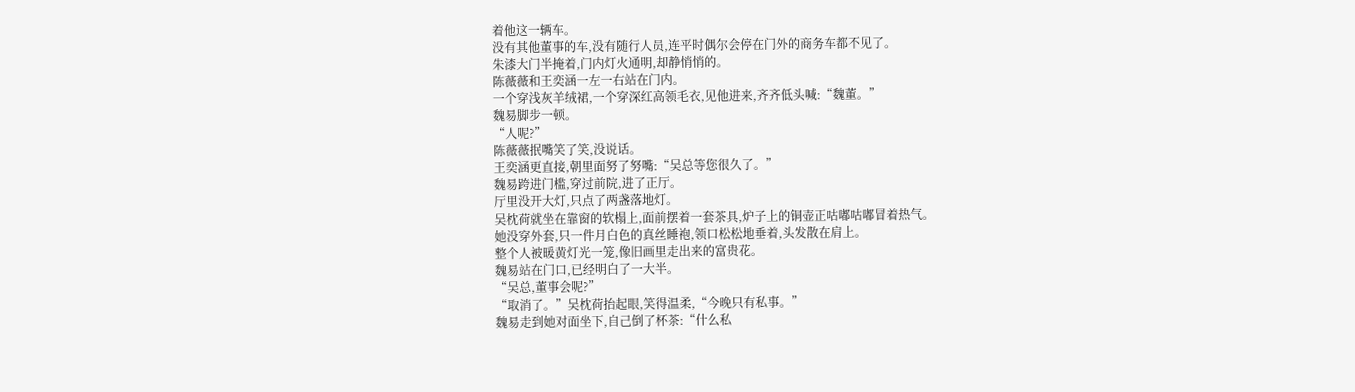着他这一辆车。
没有其他董事的车,没有随行人员,连平时偶尔会停在门外的商务车都不见了。
朱漆大门半掩着,门内灯火通明,却静悄悄的。
陈薇薇和王奕涵一左一右站在门内。
一个穿浅灰羊绒裙,一个穿深红高领毛衣,见他进来,齐齐低头喊:“魏董。”
魏易脚步一顿。
“人呢?”
陈薇薇抿嘴笑了笑,没说话。
王奕涵更直接,朝里面努了努嘴:“吴总等您很久了。”
魏易跨进门槛,穿过前院,进了正厅。
厅里没开大灯,只点了两盏落地灯。
吴枕荷就坐在靠窗的软榻上,面前摆着一套茶具,炉子上的铜壶正咕嘟咕嘟冒着热气。
她没穿外套,只一件月白色的真丝睡袍,领口松松地垂着,头发散在肩上。
整个人被暖黄灯光一笼,像旧画里走出来的富贵花。
魏易站在门口,已经明白了一大半。
“吴总,董事会呢?”
“取消了。”吴枕荷抬起眼,笑得温柔,“今晚只有私事。”
魏易走到她对面坐下,自己倒了杯茶:“什么私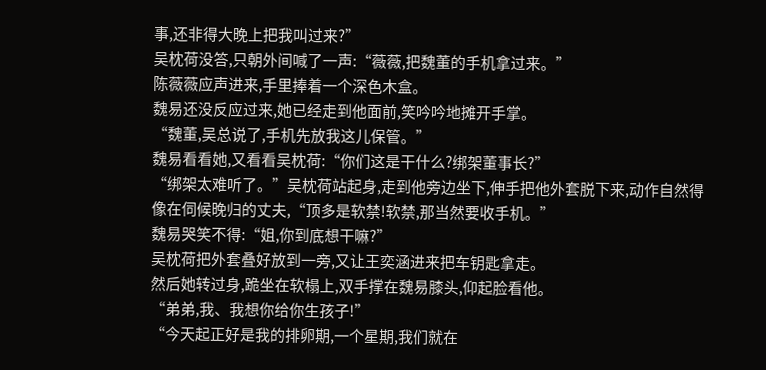事,还非得大晚上把我叫过来?”
吴枕荷没答,只朝外间喊了一声:“薇薇,把魏董的手机拿过来。”
陈薇薇应声进来,手里捧着一个深色木盒。
魏易还没反应过来,她已经走到他面前,笑吟吟地摊开手掌。
“魏董,吴总说了,手机先放我这儿保管。”
魏易看看她,又看看吴枕荷:“你们这是干什么?绑架董事长?”
“绑架太难听了。”吴枕荷站起身,走到他旁边坐下,伸手把他外套脱下来,动作自然得像在伺候晚归的丈夫,“顶多是软禁!软禁,那当然要收手机。”
魏易哭笑不得:“姐,你到底想干嘛?”
吴枕荷把外套叠好放到一旁,又让王奕涵进来把车钥匙拿走。
然后她转过身,跪坐在软榻上,双手撑在魏易膝头,仰起脸看他。
“弟弟,我、我想你给你生孩子!”
“今天起正好是我的排卵期,一个星期,我们就在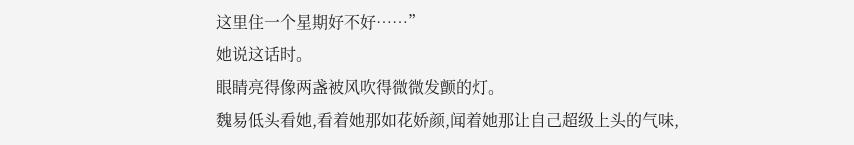这里住一个星期好不好……”
她说这话时。
眼睛亮得像两盏被风吹得微微发颤的灯。
魏易低头看她,看着她那如花娇颜,闻着她那让自己超级上头的气味,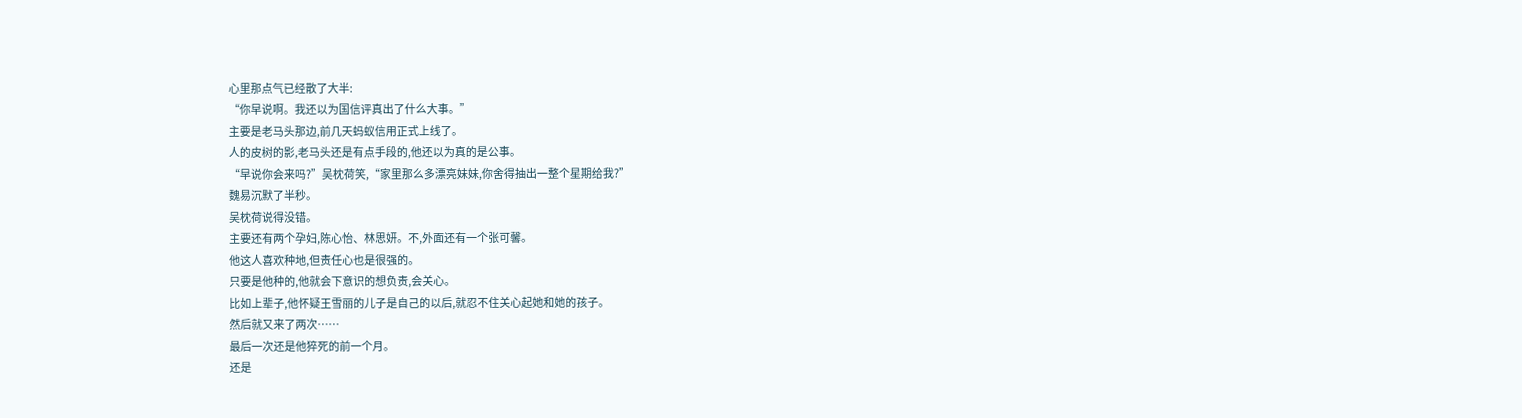心里那点气已经散了大半:
“你早说啊。我还以为国信评真出了什么大事。”
主要是老马头那边,前几天蚂蚁信用正式上线了。
人的皮树的影,老马头还是有点手段的,他还以为真的是公事。
“早说你会来吗?”吴枕荷笑,“家里那么多漂亮妹妹,你舍得抽出一整个星期给我?”
魏易沉默了半秒。
吴枕荷说得没错。
主要还有两个孕妇,陈心怡、林思妍。不,外面还有一个张可馨。
他这人喜欢种地,但责任心也是很强的。
只要是他种的,他就会下意识的想负责,会关心。
比如上辈子,他怀疑王雪丽的儿子是自己的以后,就忍不住关心起她和她的孩子。
然后就又来了两次……
最后一次还是他猝死的前一个月。
还是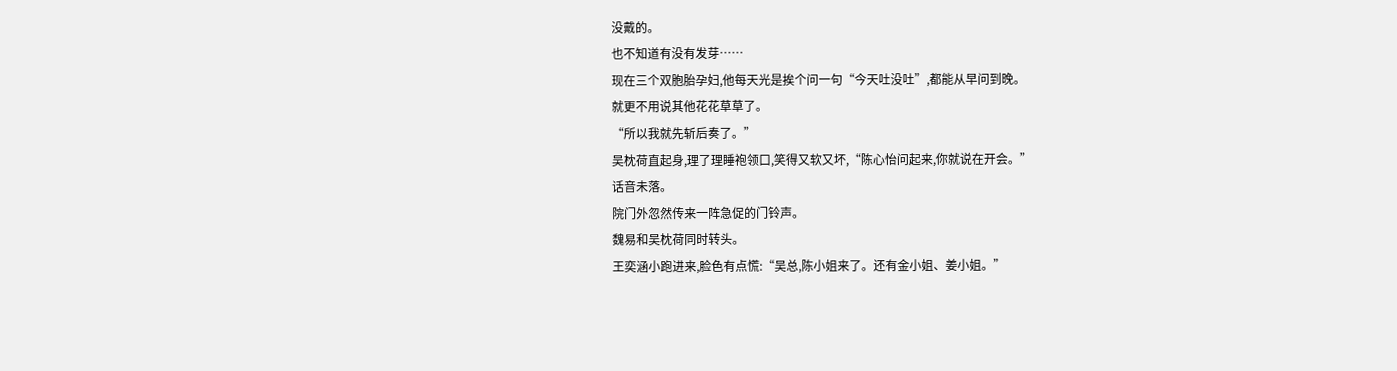没戴的。
也不知道有没有发芽……
现在三个双胞胎孕妇,他每天光是挨个问一句“今天吐没吐”,都能从早问到晚。
就更不用说其他花花草草了。
“所以我就先斩后奏了。”
吴枕荷直起身,理了理睡袍领口,笑得又软又坏,“陈心怡问起来,你就说在开会。”
话音未落。
院门外忽然传来一阵急促的门铃声。
魏易和吴枕荷同时转头。
王奕涵小跑进来,脸色有点慌:“吴总,陈小姐来了。还有金小姐、姜小姐。”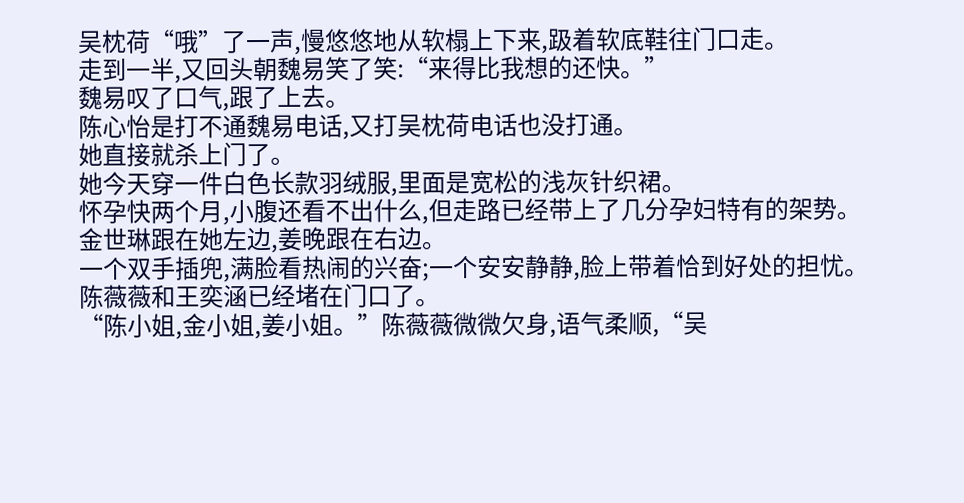吴枕荷“哦”了一声,慢悠悠地从软榻上下来,趿着软底鞋往门口走。
走到一半,又回头朝魏易笑了笑:“来得比我想的还快。”
魏易叹了口气,跟了上去。
陈心怡是打不通魏易电话,又打吴枕荷电话也没打通。
她直接就杀上门了。
她今天穿一件白色长款羽绒服,里面是宽松的浅灰针织裙。
怀孕快两个月,小腹还看不出什么,但走路已经带上了几分孕妇特有的架势。
金世琳跟在她左边,姜晚跟在右边。
一个双手插兜,满脸看热闹的兴奋;一个安安静静,脸上带着恰到好处的担忧。
陈薇薇和王奕涵已经堵在门口了。
“陈小姐,金小姐,姜小姐。”陈薇薇微微欠身,语气柔顺,“吴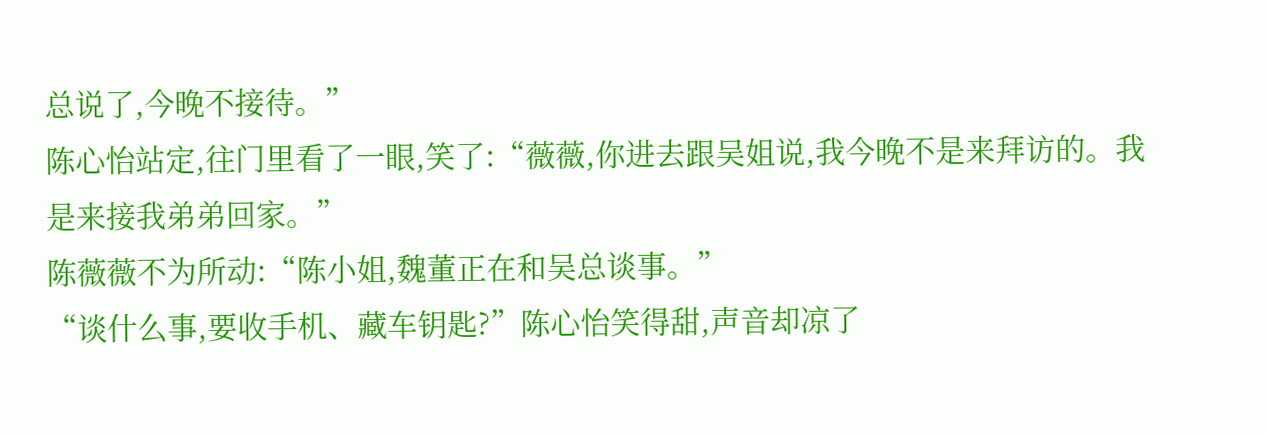总说了,今晚不接待。”
陈心怡站定,往门里看了一眼,笑了:“薇薇,你进去跟吴姐说,我今晚不是来拜访的。我是来接我弟弟回家。”
陈薇薇不为所动:“陈小姐,魏董正在和吴总谈事。”
“谈什么事,要收手机、藏车钥匙?”陈心怡笑得甜,声音却凉了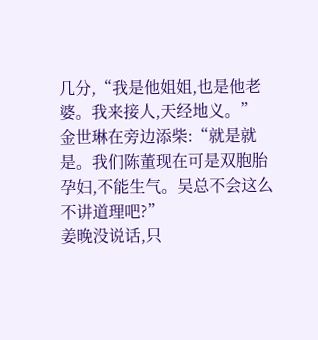几分,“我是他姐姐,也是他老婆。我来接人,天经地义。”
金世琳在旁边添柴:“就是就是。我们陈董现在可是双胞胎孕妇,不能生气。吴总不会这么不讲道理吧?”
姜晚没说话,只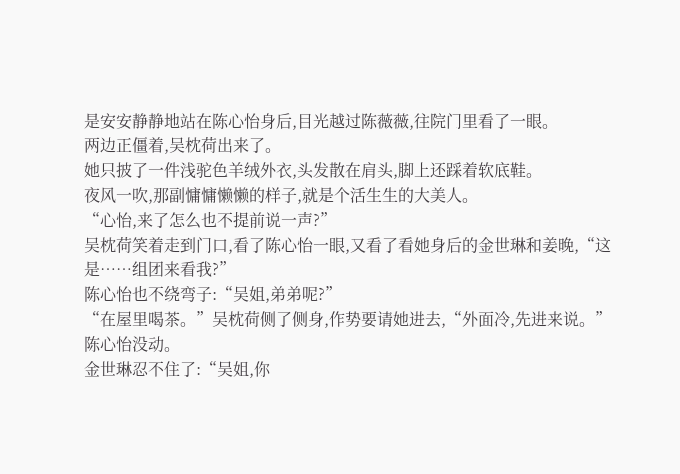是安安静静地站在陈心怡身后,目光越过陈薇薇,往院门里看了一眼。
两边正僵着,吴枕荷出来了。
她只披了一件浅驼色羊绒外衣,头发散在肩头,脚上还踩着软底鞋。
夜风一吹,那副慵慵懒懒的样子,就是个活生生的大美人。
“心怡,来了怎么也不提前说一声?”
吴枕荷笑着走到门口,看了陈心怡一眼,又看了看她身后的金世琳和姜晚,“这是……组团来看我?”
陈心怡也不绕弯子:“吴姐,弟弟呢?”
“在屋里喝茶。”吴枕荷侧了侧身,作势要请她进去,“外面冷,先进来说。”
陈心怡没动。
金世琳忍不住了:“吴姐,你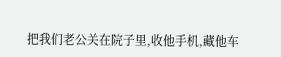把我们老公关在院子里,收他手机,藏他车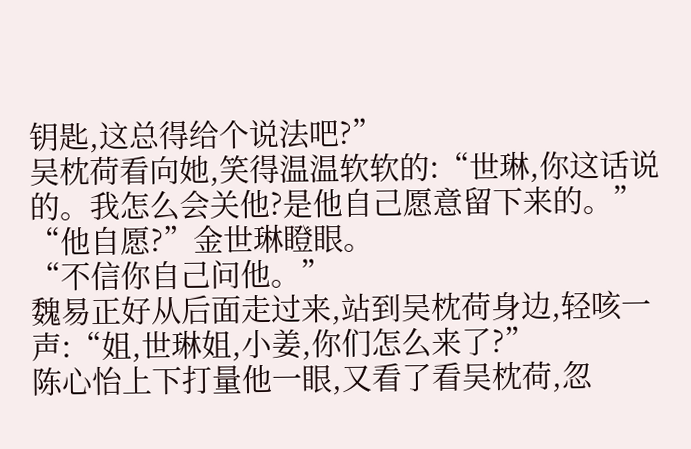钥匙,这总得给个说法吧?”
吴枕荷看向她,笑得温温软软的:“世琳,你这话说的。我怎么会关他?是他自己愿意留下来的。”
“他自愿?”金世琳瞪眼。
“不信你自己问他。”
魏易正好从后面走过来,站到吴枕荷身边,轻咳一声:“姐,世琳姐,小姜,你们怎么来了?”
陈心怡上下打量他一眼,又看了看吴枕荷,忽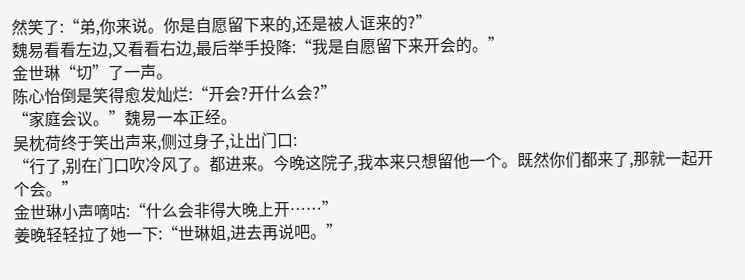然笑了:“弟,你来说。你是自愿留下来的,还是被人诓来的?”
魏易看看左边,又看看右边,最后举手投降:“我是自愿留下来开会的。”
金世琳“切”了一声。
陈心怡倒是笑得愈发灿烂:“开会?开什么会?”
“家庭会议。”魏易一本正经。
吴枕荷终于笑出声来,侧过身子,让出门口:
“行了,别在门口吹冷风了。都进来。今晚这院子,我本来只想留他一个。既然你们都来了,那就一起开个会。”
金世琳小声嘀咕:“什么会非得大晚上开……”
姜晚轻轻拉了她一下:“世琳姐,进去再说吧。”